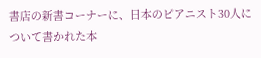書店の新書コーナーに、日本のピアニスト30人について書かれた本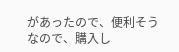があったので、便利そうなので、購入し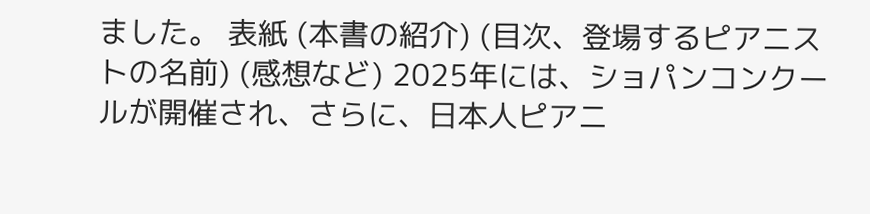ました。 表紙 (本書の紹介) (目次、登場するピアニストの名前) (感想など) 2025年には、ショパンコンクールが開催され、さらに、日本人ピアニ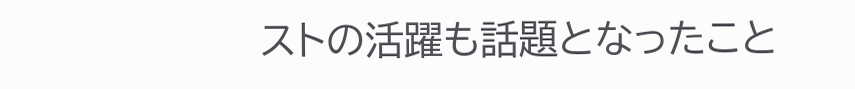ストの活躍も話題となったこと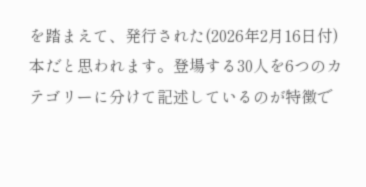を踏まえて、発行された(2026年2月16日付)本だと思われます。登場する30人を6つのカテゴリーに分けて記述しているのが特徴で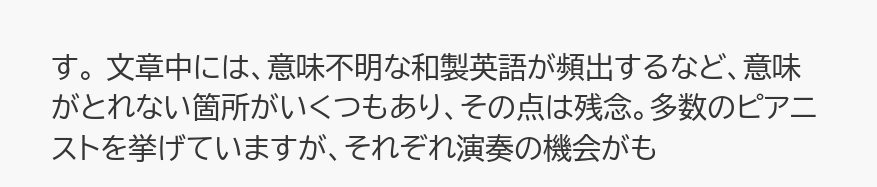す。 文章中には、意味不明な和製英語が頻出するなど、意味がとれない箇所がいくつもあり、その点は残念。多数のピアニストを挙げていますが、それぞれ演奏の機会がも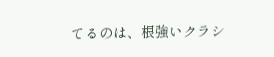てるのは、根強いクラシ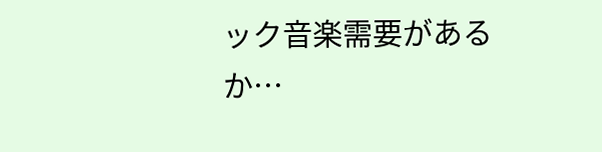ック音楽需要があるか…